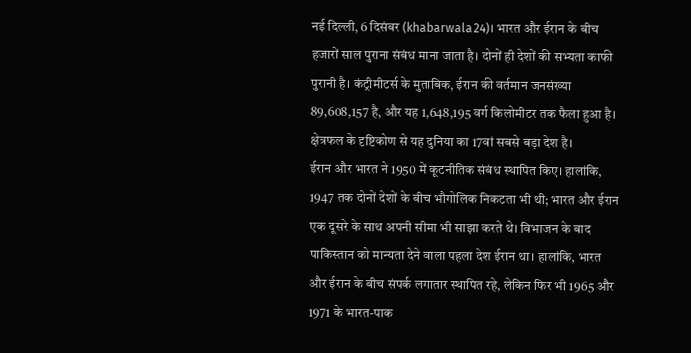नई दिल्ली, 6 दिसंबर (khabarwala24)। भारत और ईरान के बीच हजारों साल पुराना संबंध माना जाता है। दोनों ही देशों की सभ्यता काफी पुरानी है। कंट्रीमीटर्स के मुताबिक, ईरान की वर्तमान जनसंख्या 89,608,157 है, और यह 1,648,195 वर्ग किलोमीटर तक फैला हुआ है। क्षेत्रफल के दृष्टिकोण से यह दुनिया का 17वां सबसे बड़ा देश है।
ईरान और भारत ने 1950 में कूटनीतिक संबंध स्थापित किए। हालांकि, 1947 तक दोनों देशों के बीच भौगोलिक निकटता भी थी; भारत और ईरान एक दूसरे के साथ अपनी सीमा भी साझा करते थे। विभाजन के बाद पाकिस्तान को मान्यता देने वाला पहला देश ईरान था। हालांकि, भारत और ईरान के बीच संपर्क लगातार स्थापित रहे, लेकिन फिर भी 1965 और 1971 के भारत-पाक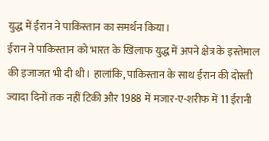युद्ध में ईरान ने पाकिस्तान का समर्थन किया।
ईरान ने पाकिस्तान को भारत के खिलाफ युद्ध में अपने क्षेत्र के इस्तेमाल की इजाजत भी दी थी। हालांकि, पाकिस्तान के साथ ईरान की दोस्ती ज्यादा दिनों तक नहीं टिकी और 1988 में मजार-ए-शरीफ में 11 ईरानी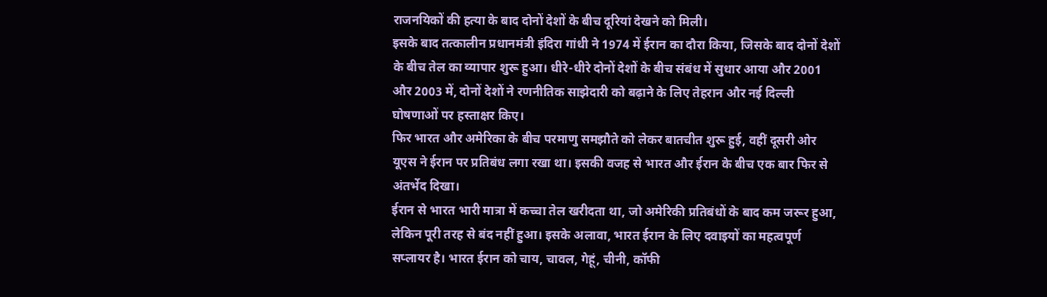राजनयिकों की हत्या के बाद दोनों देशों के बीच दूरियां देखने को मिली।
इसके बाद तत्कालीन प्रधानमंत्री इंदिरा गांधी ने 1974 में ईरान का दौरा किया, जिसके बाद दोनों देशों के बीच तेल का व्यापार शुरू हुआ। धीरे-धीरे दोनों देशों के बीच संबंध में सुधार आया और 2001 और 2003 में, दोनों देशों ने रणनीतिक साझेदारी को बढ़ाने के लिए तेहरान और नई दिल्ली घोषणाओं पर हस्ताक्षर किए।
फिर भारत और अमेरिका के बीच परमाणु समझौते को लेकर बातचीत शुरू हुई, वहीं दूसरी ओर यूएस ने ईरान पर प्रतिबंध लगा रखा था। इसकी वजह से भारत और ईरान के बीच एक बार फिर से अंतर्भेद दिखा।
ईरान से भारत भारी मात्रा में कच्चा तेल खरीदता था, जो अमेरिकी प्रतिबंधों के बाद कम जरूर हुआ, लेकिन पूरी तरह से बंद नहीं हुआ। इसके अलावा, भारत ईरान के लिए दवाइयों का महत्वपूर्ण सप्लायर है। भारत ईरान को चाय, चावल, गेहूं, चीनी, कॉफी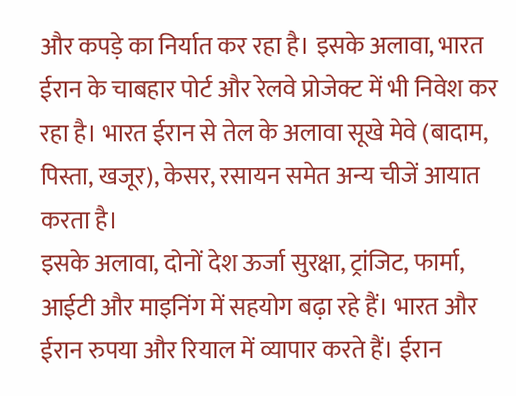और कपड़े का निर्यात कर रहा है। इसके अलावा, भारत ईरान के चाबहार पोर्ट और रेलवे प्रोजेक्ट में भी निवेश कर रहा है। भारत ईरान से तेल के अलावा सूखे मेवे (बादाम, पिस्ता, खजूर), केसर, रसायन समेत अन्य चीजें आयात करता है।
इसके अलावा, दोनों देश ऊर्जा सुरक्षा, ट्रांजिट, फार्मा, आईटी और माइनिंग में सहयोग बढ़ा रहे हैं। भारत और ईरान रुपया और रियाल में व्यापार करते हैं। ईरान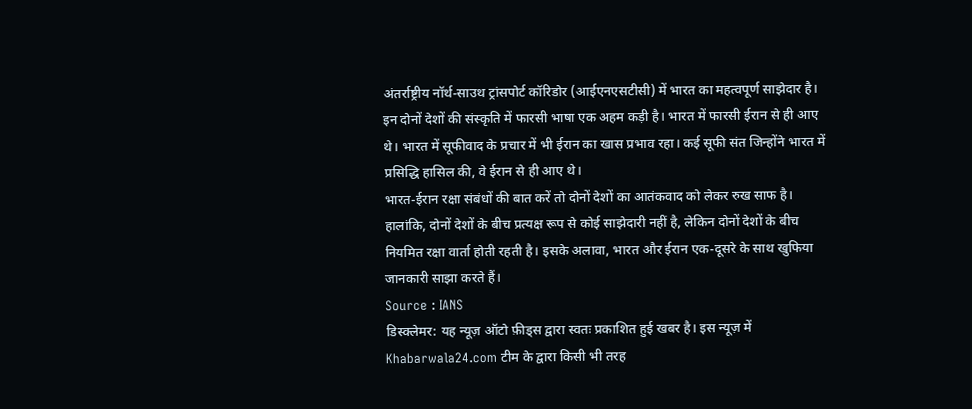अंतर्राष्ट्रीय नॉर्थ-साउथ ट्रांसपोर्ट कॉरिडोर (आईएनएसटीसी) में भारत का महत्वपूर्ण साझेदार है।
इन दोनों देशों की संस्कृति में फारसी भाषा एक अहम कड़ी है। भारत में फारसी ईरान से ही आए थे। भारत में सूफीवाद के प्रचार में भी ईरान का खास प्रभाव रहा। कई सूफी संत जिन्होंने भारत में प्रसिद्धि हासिल की, वे ईरान से ही आए थे।
भारत-ईरान रक्षा संबंधों की बात करें तो दोनों देशों का आतंकवाद को लेकर रुख साफ है। हालांकि, दोनों देशों के बीच प्रत्यक्ष रूप से कोई साझेदारी नहीं है, लेकिन दोनों देशों के बीच नियमित रक्षा वार्ता होती रहती है। इसके अलावा, भारत और ईरान एक-दूसरे के साथ खुफिया जानकारी साझा करते हैं।
Source : IANS
डिस्क्लेमर: यह न्यूज़ ऑटो फ़ीड्स द्वारा स्वतः प्रकाशित हुई खबर है। इस न्यूज़ में Khabarwala24.com टीम के द्वारा किसी भी तरह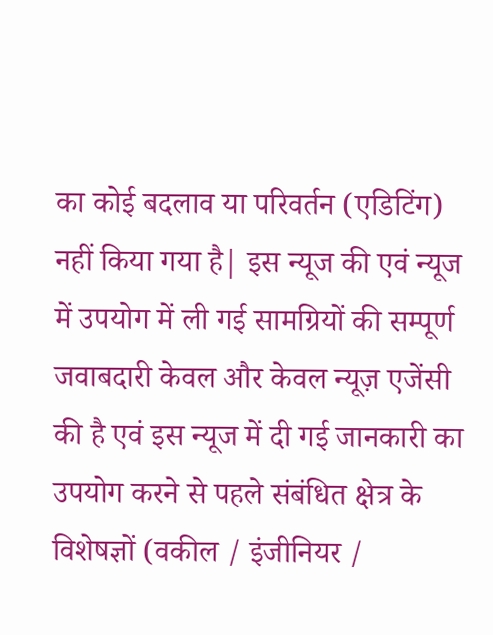का कोई बदलाव या परिवर्तन (एडिटिंग) नहीं किया गया है| इस न्यूज की एवं न्यूज में उपयोग में ली गई सामग्रियों की सम्पूर्ण जवाबदारी केवल और केवल न्यूज़ एजेंसी की है एवं इस न्यूज में दी गई जानकारी का उपयोग करने से पहले संबंधित क्षेत्र के विशेषज्ञों (वकील / इंजीनियर /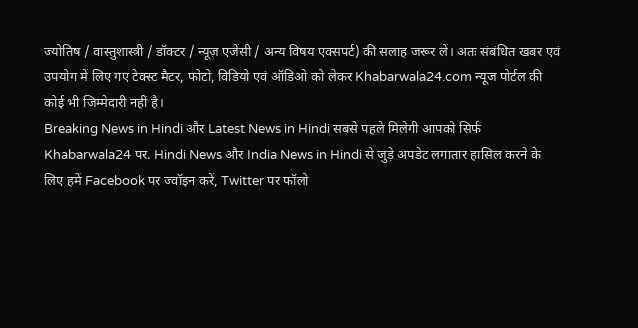ज्योतिष / वास्तुशास्त्री / डॉक्टर / न्यूज़ एजेंसी / अन्य विषय एक्सपर्ट) की सलाह जरूर लें। अतः संबंधित खबर एवं उपयोग में लिए गए टेक्स्ट मैटर, फोटो, विडियो एवं ऑडिओ को लेकर Khabarwala24.com न्यूज पोर्टल की कोई भी जिम्मेदारी नहीं है।
Breaking News in Hindi और Latest News in Hindi सबसे पहले मिलेगी आपको सिर्फ Khabarwala24 पर. Hindi News और India News in Hindi से जुड़े अपडेट लगातार हासिल करने के लिए हमें Facebook पर ज्वॉइन करें, Twitter पर फॉलो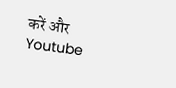करें और Youtube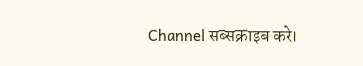Channel सब्सक्राइब करे।